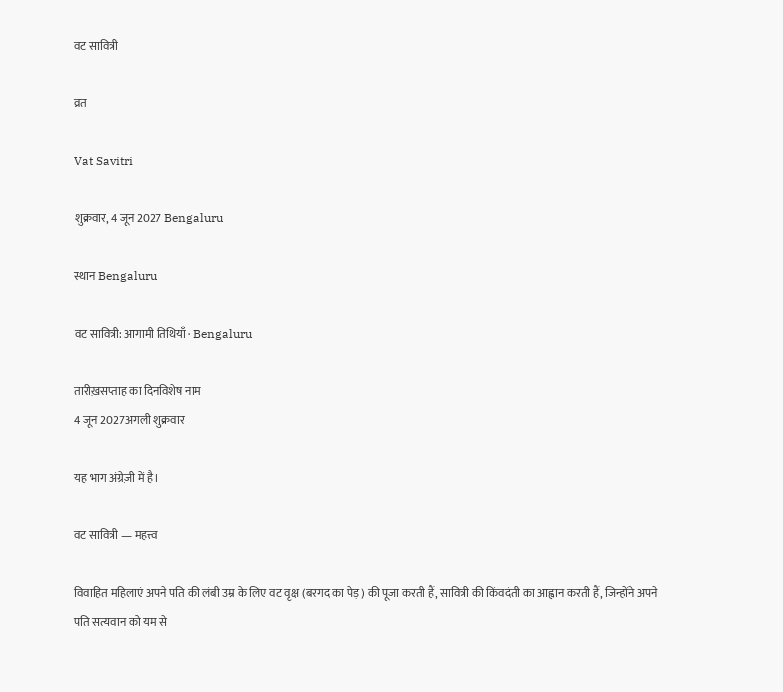वट सावित्री

व्रत

Vat Savitri

शुक्रवार, 4 जून 2027 Bengaluru

स्थान Bengaluru

वट सावित्री: आगामी तिथियाँ · Bengaluru

तारीख़सप्ताह का दिनविशेष नाम
4 जून 2027अगली शुक्रवार

यह भाग अंग्रेज़ी में है।

वट सावित्री — महत्त्व

विवाहित महिलाएं अपने पति की लंबी उम्र के लिए वट वृक्ष (बरगद का पेड़) की पूजा करती हैं, सावित्री की किंवदंती का आह्वान करती हैं, जिन्होंने अपने पति सत्यवान को यम से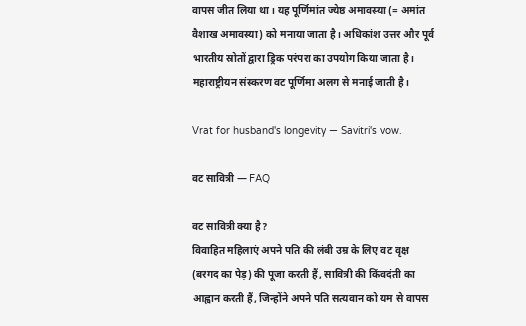वापस जीत लिया था। यह पूर्णिमांत ज्येष्ठ अमावस्या (= अमांत वैशाख अमावस्या) को मनाया जाता है। अधिकांश उत्तर और पूर्व भारतीय स्रोतों द्वारा ड्रिक परंपरा का उपयोग किया जाता है। महाराष्ट्रीयन संस्करण वट पूर्णिमा अलग से मनाई जाती है।

Vrat for husband's longevity — Savitri's vow.

वट सावित्री — FAQ

वट सावित्री क्या है?
विवाहित महिलाएं अपने पति की लंबी उम्र के लिए वट वृक्ष (बरगद का पेड़) की पूजा करती हैं, सावित्री की किंवदंती का आह्वान करती हैं, जिन्होंने अपने पति सत्यवान को यम से वापस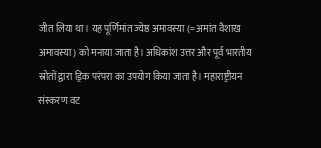जीत लिया था। यह पूर्णिमांत ज्येष्ठ अमावस्या (= अमांत वैशाख अमावस्या) को मनाया जाता है। अधिकांश उत्तर और पूर्व भारतीय स्रोतों द्वारा ड्रिक परंपरा का उपयोग किया जाता है। महाराष्ट्रीयन संस्करण वट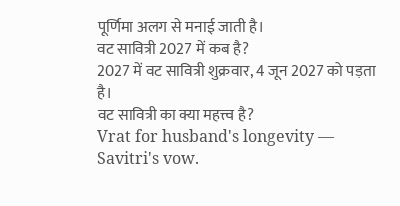पूर्णिमा अलग से मनाई जाती है।
वट सावित्री 2027 में कब है?
2027 में वट सावित्री शुक्रवार, 4 जून 2027 को पड़ता है।
वट सावित्री का क्या महत्त्व है?
Vrat for husband's longevity — Savitri's vow.